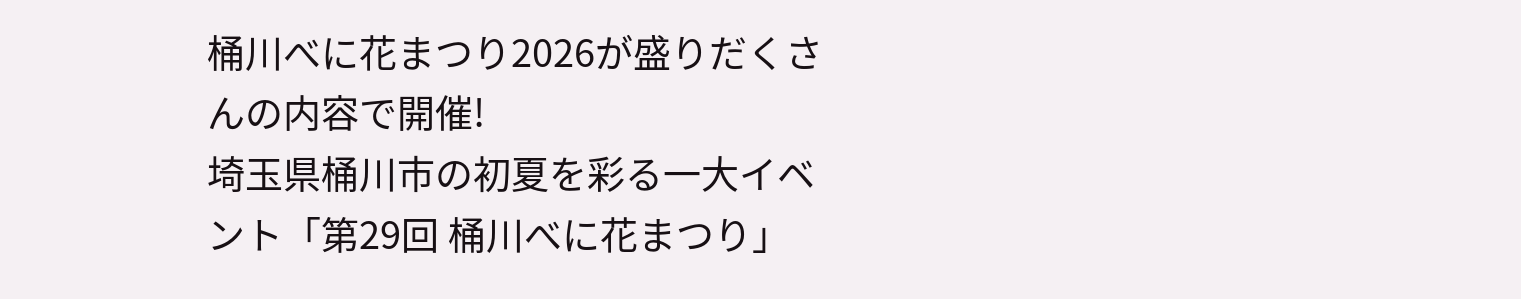桶川べに花まつり2026が盛りだくさんの内容で開催!
埼玉県桶川市の初夏を彩る一大イベント「第29回 桶川べに花まつり」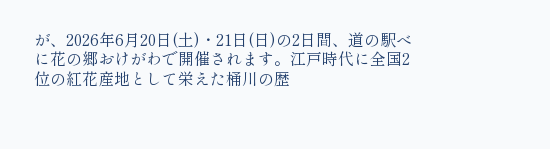が、2026年6月20日(土)・21日(日)の2日間、道の駅べに花の郷おけがわで開催されます。江戸時代に全国2位の紅花産地として栄えた桶川の歴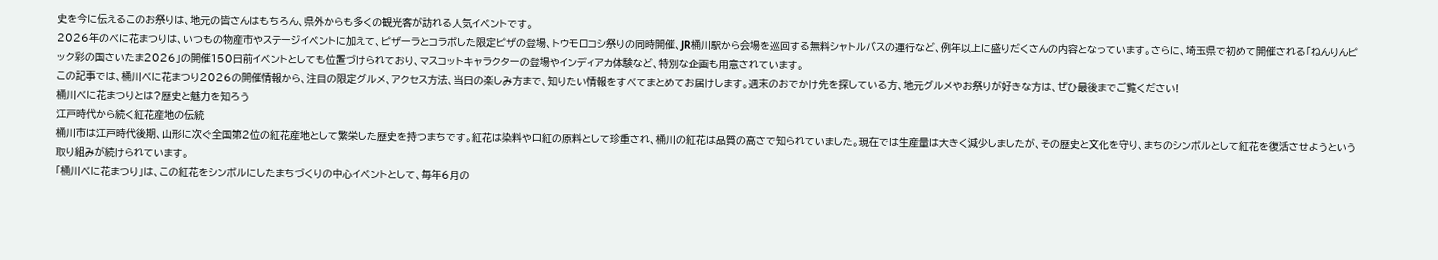史を今に伝えるこのお祭りは、地元の皆さんはもちろん、県外からも多くの観光客が訪れる人気イベントです。
2026年のべに花まつりは、いつもの物産市やステージイベントに加えて、ピザーラとコラボした限定ピザの登場、トウモロコシ祭りの同時開催、JR桶川駅から会場を巡回する無料シャトルバスの運行など、例年以上に盛りだくさんの内容となっています。さらに、埼玉県で初めて開催される「ねんりんピック彩の国さいたま2026」の開催150日前イベントとしても位置づけられており、マスコットキャラクターの登場やインディアカ体験など、特別な企画も用意されています。
この記事では、桶川べに花まつり2026の開催情報から、注目の限定グルメ、アクセス方法、当日の楽しみ方まで、知りたい情報をすべてまとめてお届けします。週末のおでかけ先を探している方、地元グルメやお祭りが好きな方は、ぜひ最後までご覧ください!
桶川べに花まつりとは?歴史と魅力を知ろう
江戸時代から続く紅花産地の伝統
桶川市は江戸時代後期、山形に次ぐ全国第2位の紅花産地として繁栄した歴史を持つまちです。紅花は染料や口紅の原料として珍重され、桶川の紅花は品質の高さで知られていました。現在では生産量は大きく減少しましたが、その歴史と文化を守り、まちのシンボルとして紅花を復活させようという取り組みが続けられています。
「桶川べに花まつり」は、この紅花をシンボルにしたまちづくりの中心イベントとして、毎年6月の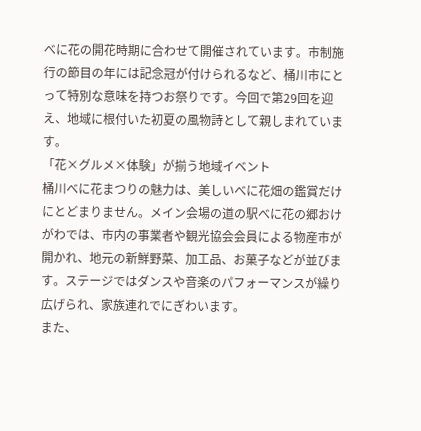べに花の開花時期に合わせて開催されています。市制施行の節目の年には記念冠が付けられるなど、桶川市にとって特別な意味を持つお祭りです。今回で第29回を迎え、地域に根付いた初夏の風物詩として親しまれています。
「花×グルメ×体験」が揃う地域イベント
桶川べに花まつりの魅力は、美しいべに花畑の鑑賞だけにとどまりません。メイン会場の道の駅べに花の郷おけがわでは、市内の事業者や観光協会会員による物産市が開かれ、地元の新鮮野菜、加工品、お菓子などが並びます。ステージではダンスや音楽のパフォーマンスが繰り広げられ、家族連れでにぎわいます。
また、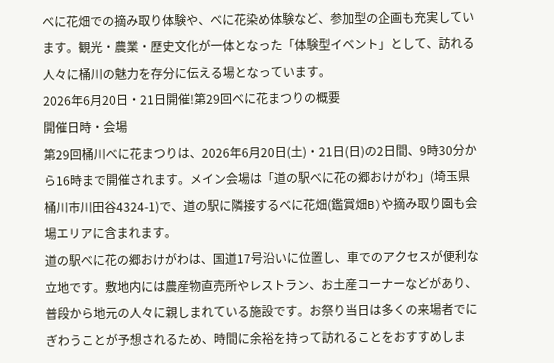べに花畑での摘み取り体験や、べに花染め体験など、参加型の企画も充実しています。観光・農業・歴史文化が一体となった「体験型イベント」として、訪れる人々に桶川の魅力を存分に伝える場となっています。
2026年6月20日・21日開催!第29回べに花まつりの概要
開催日時・会場
第29回桶川べに花まつりは、2026年6月20日(土)・21日(日)の2日間、9時30分から16時まで開催されます。メイン会場は「道の駅べに花の郷おけがわ」(埼玉県桶川市川田谷4324-1)で、道の駅に隣接するべに花畑(鑑賞畑B)や摘み取り園も会場エリアに含まれます。
道の駅べに花の郷おけがわは、国道17号沿いに位置し、車でのアクセスが便利な立地です。敷地内には農産物直売所やレストラン、お土産コーナーなどがあり、普段から地元の人々に親しまれている施設です。お祭り当日は多くの来場者でにぎわうことが予想されるため、時間に余裕を持って訪れることをおすすめしま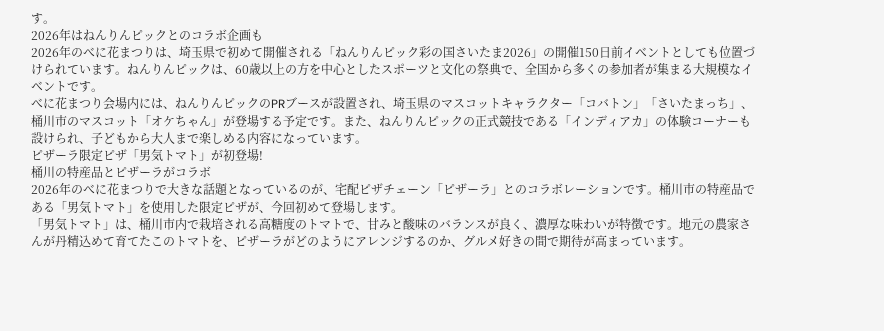す。
2026年はねんりんピックとのコラボ企画も
2026年のべに花まつりは、埼玉県で初めて開催される「ねんりんピック彩の国さいたま2026」の開催150日前イベントとしても位置づけられています。ねんりんピックは、60歳以上の方を中心としたスポーツと文化の祭典で、全国から多くの参加者が集まる大規模なイベントです。
べに花まつり会場内には、ねんりんピックのPRブースが設置され、埼玉県のマスコットキャラクター「コバトン」「さいたまっち」、桶川市のマスコット「オケちゃん」が登場する予定です。また、ねんりんピックの正式競技である「インディアカ」の体験コーナーも設けられ、子どもから大人まで楽しめる内容になっています。
ピザーラ限定ピザ「男気トマト」が初登場!
桶川の特産品とピザーラがコラボ
2026年のべに花まつりで大きな話題となっているのが、宅配ピザチェーン「ピザーラ」とのコラボレーションです。桶川市の特産品である「男気トマト」を使用した限定ピザが、今回初めて登場します。
「男気トマト」は、桶川市内で栽培される高糖度のトマトで、甘みと酸味のバランスが良く、濃厚な味わいが特徴です。地元の農家さんが丹精込めて育てたこのトマトを、ピザーラがどのようにアレンジするのか、グルメ好きの間で期待が高まっています。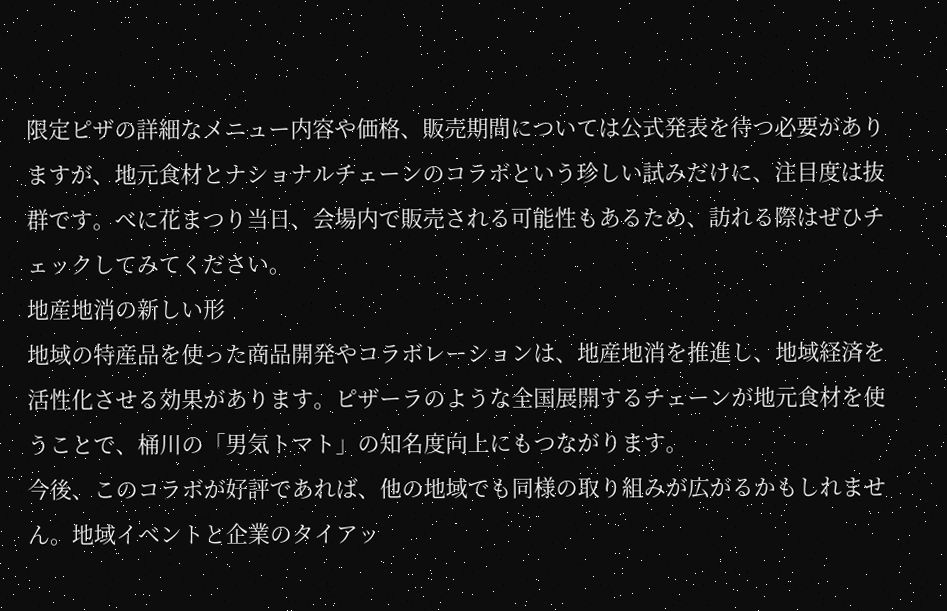限定ピザの詳細なメニュー内容や価格、販売期間については公式発表を待つ必要がありますが、地元食材とナショナルチェーンのコラボという珍しい試みだけに、注目度は抜群です。べに花まつり当日、会場内で販売される可能性もあるため、訪れる際はぜひチェックしてみてください。
地産地消の新しい形
地域の特産品を使った商品開発やコラボレーションは、地産地消を推進し、地域経済を活性化させる効果があります。ピザーラのような全国展開するチェーンが地元食材を使うことで、桶川の「男気トマト」の知名度向上にもつながります。
今後、このコラボが好評であれば、他の地域でも同様の取り組みが広がるかもしれません。地域イベントと企業のタイアッ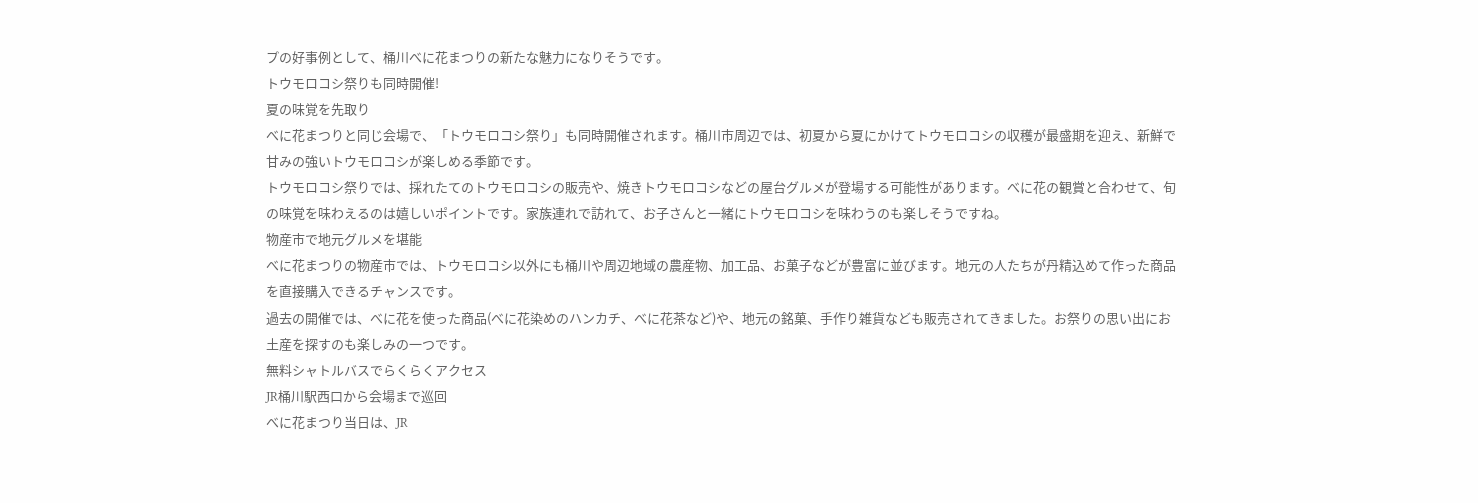プの好事例として、桶川べに花まつりの新たな魅力になりそうです。
トウモロコシ祭りも同時開催!
夏の味覚を先取り
べに花まつりと同じ会場で、「トウモロコシ祭り」も同時開催されます。桶川市周辺では、初夏から夏にかけてトウモロコシの収穫が最盛期を迎え、新鮮で甘みの強いトウモロコシが楽しめる季節です。
トウモロコシ祭りでは、採れたてのトウモロコシの販売や、焼きトウモロコシなどの屋台グルメが登場する可能性があります。べに花の観賞と合わせて、旬の味覚を味わえるのは嬉しいポイントです。家族連れで訪れて、お子さんと一緒にトウモロコシを味わうのも楽しそうですね。
物産市で地元グルメを堪能
べに花まつりの物産市では、トウモロコシ以外にも桶川や周辺地域の農産物、加工品、お菓子などが豊富に並びます。地元の人たちが丹精込めて作った商品を直接購入できるチャンスです。
過去の開催では、べに花を使った商品(べに花染めのハンカチ、べに花茶など)や、地元の銘菓、手作り雑貨なども販売されてきました。お祭りの思い出にお土産を探すのも楽しみの一つです。
無料シャトルバスでらくらくアクセス
JR桶川駅西口から会場まで巡回
べに花まつり当日は、JR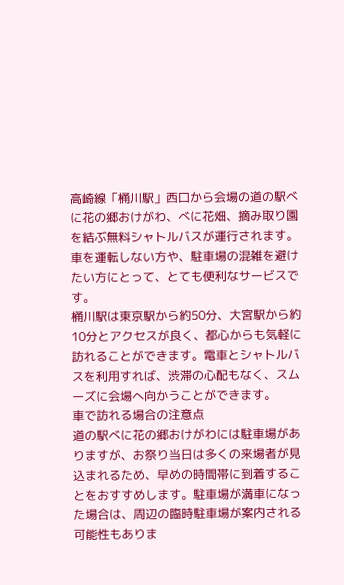高崎線「桶川駅」西口から会場の道の駅べに花の郷おけがわ、べに花畑、摘み取り園を結ぶ無料シャトルバスが運行されます。車を運転しない方や、駐車場の混雑を避けたい方にとって、とても便利なサービスです。
桶川駅は東京駅から約50分、大宮駅から約10分とアクセスが良く、都心からも気軽に訪れることができます。電車とシャトルバスを利用すれば、渋滞の心配もなく、スムーズに会場へ向かうことができます。
車で訪れる場合の注意点
道の駅べに花の郷おけがわには駐車場がありますが、お祭り当日は多くの来場者が見込まれるため、早めの時間帯に到着することをおすすめします。駐車場が満車になった場合は、周辺の臨時駐車場が案内される可能性もありま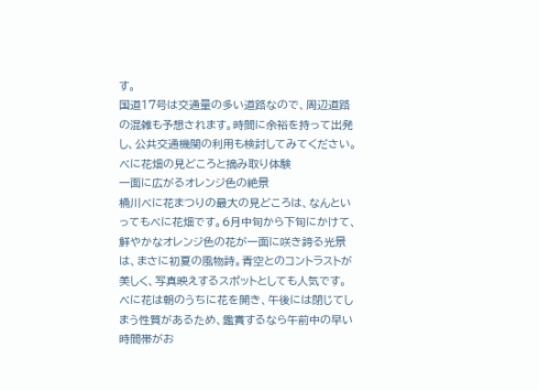す。
国道17号は交通量の多い道路なので、周辺道路の混雑も予想されます。時間に余裕を持って出発し、公共交通機関の利用も検討してみてください。
べに花畑の見どころと摘み取り体験
一面に広がるオレンジ色の絶景
桶川べに花まつりの最大の見どころは、なんといってもべに花畑です。6月中旬から下旬にかけて、鮮やかなオレンジ色の花が一面に咲き誇る光景は、まさに初夏の風物詩。青空とのコントラストが美しく、写真映えするスポットとしても人気です。
べに花は朝のうちに花を開き、午後には閉じてしまう性質があるため、鑑賞するなら午前中の早い時間帯がお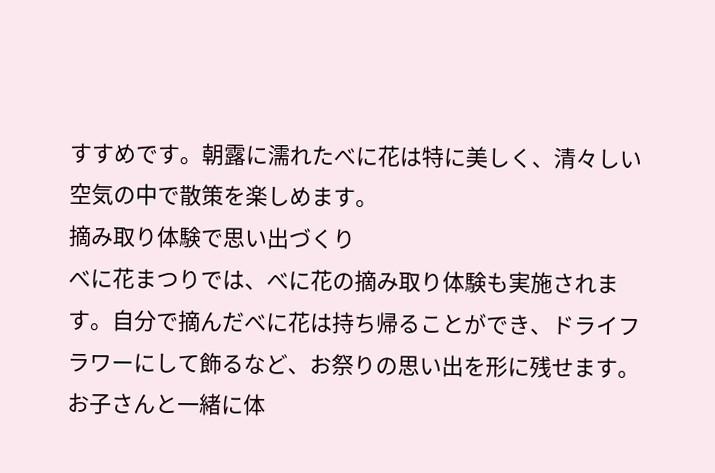すすめです。朝露に濡れたべに花は特に美しく、清々しい空気の中で散策を楽しめます。
摘み取り体験で思い出づくり
べに花まつりでは、べに花の摘み取り体験も実施されます。自分で摘んだべに花は持ち帰ることができ、ドライフラワーにして飾るなど、お祭りの思い出を形に残せます。お子さんと一緒に体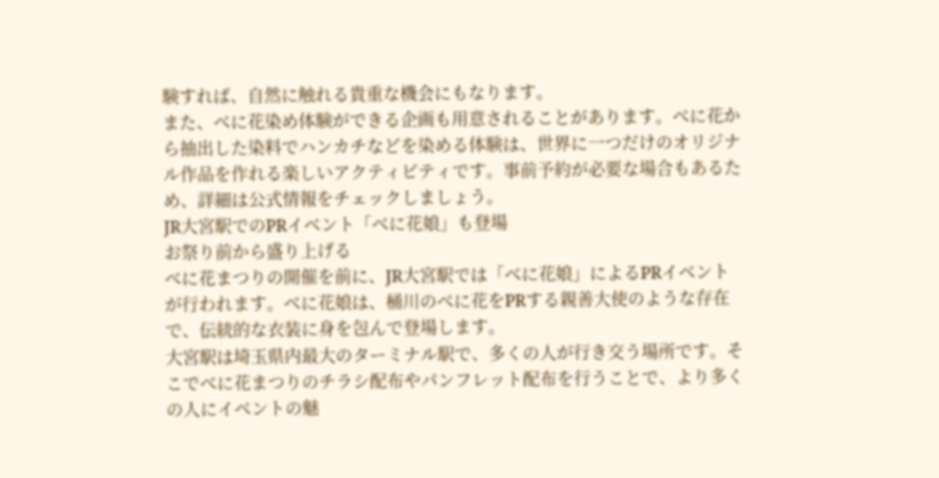験すれば、自然に触れる貴重な機会にもなります。
また、べに花染め体験ができる企画も用意されることがあります。べに花から抽出した染料でハンカチなどを染める体験は、世界に一つだけのオリジナル作品を作れる楽しいアクティビティです。事前予約が必要な場合もあるため、詳細は公式情報をチェックしましょう。
JR大宮駅でのPRイベント「べに花娘」も登場
お祭り前から盛り上げる
べに花まつりの開催を前に、JR大宮駅では「べに花娘」によるPRイベントが行われます。べに花娘は、桶川のべに花をPRする親善大使のような存在で、伝統的な衣装に身を包んで登場します。
大宮駅は埼玉県内最大のターミナル駅で、多くの人が行き交う場所です。そこでべに花まつりのチラシ配布やパンフレット配布を行うことで、より多くの人にイベントの魅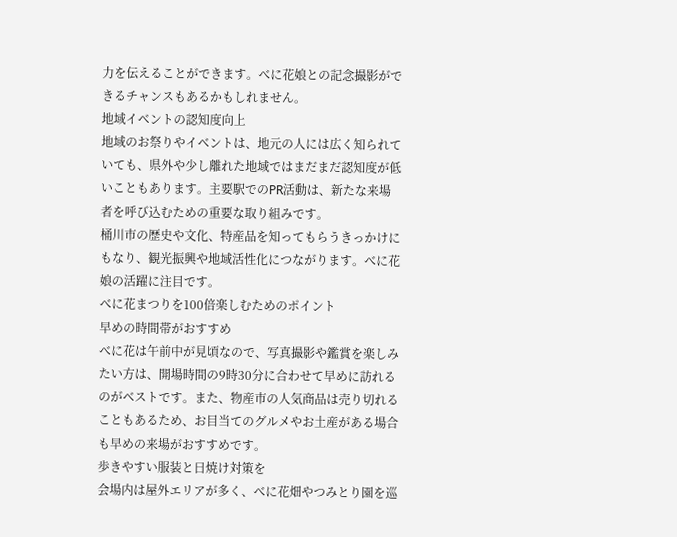力を伝えることができます。べに花娘との記念撮影ができるチャンスもあるかもしれません。
地域イベントの認知度向上
地域のお祭りやイベントは、地元の人には広く知られていても、県外や少し離れた地域ではまだまだ認知度が低いこともあります。主要駅でのPR活動は、新たな来場者を呼び込むための重要な取り組みです。
桶川市の歴史や文化、特産品を知ってもらうきっかけにもなり、観光振興や地域活性化につながります。べに花娘の活躍に注目です。
べに花まつりを100倍楽しむためのポイント
早めの時間帯がおすすめ
べに花は午前中が見頃なので、写真撮影や鑑賞を楽しみたい方は、開場時間の9時30分に合わせて早めに訪れるのがベストです。また、物産市の人気商品は売り切れることもあるため、お目当てのグルメやお土産がある場合も早めの来場がおすすめです。
歩きやすい服装と日焼け対策を
会場内は屋外エリアが多く、べに花畑やつみとり園を巡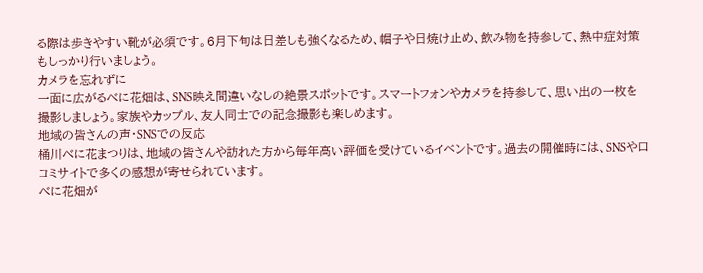る際は歩きやすい靴が必須です。6月下旬は日差しも強くなるため、帽子や日焼け止め、飲み物を持参して、熱中症対策もしっかり行いましょう。
カメラを忘れずに
一面に広がるべに花畑は、SNS映え間違いなしの絶景スポットです。スマートフォンやカメラを持参して、思い出の一枚を撮影しましょう。家族やカップル、友人同士での記念撮影も楽しめます。
地域の皆さんの声・SNSでの反応
桶川べに花まつりは、地域の皆さんや訪れた方から毎年高い評価を受けているイベントです。過去の開催時には、SNSや口コミサイトで多くの感想が寄せられています。
べに花畑が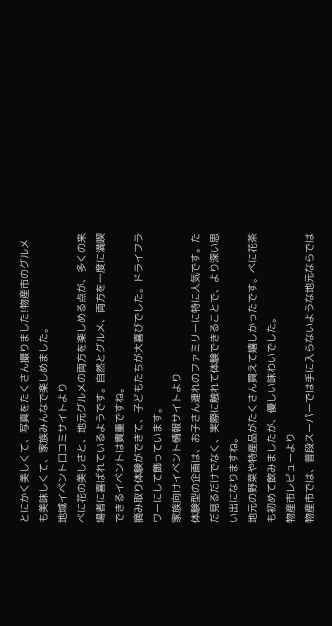とにかく美しくて、写真をたくさん撮りました!物産市のグルメも美味しくて、家族みんなで楽しめました。
地域イベント口コミサイトより
べに花の美しさと、地元グルメの両方を楽しめる点が、多くの来場者に喜ばれているようです。自然とグルメ、両方を一度に満喫できるイベントは貴重ですね。
摘み取り体験ができて、子どもたちが大喜びでした。ドライフラワーにして飾っています。
家族向けイベント情報サイトより
体験型の企画は、お子さん連れのファミリーに特に人気です。ただ見るだけでなく、実際に触れて体験できることで、より深い思い出になりますね。
地元の野菜や特産品がたくさん買えて嬉しかったです。べに花茶も初めて飲みましたが、優しい味わいでした。
物産市レビューより
物産市では、普段スーパーでは手に入らないような地元ならでは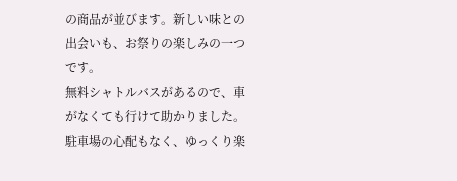の商品が並びます。新しい味との出会いも、お祭りの楽しみの一つです。
無料シャトルバスがあるので、車がなくても行けて助かりました。駐車場の心配もなく、ゆっくり楽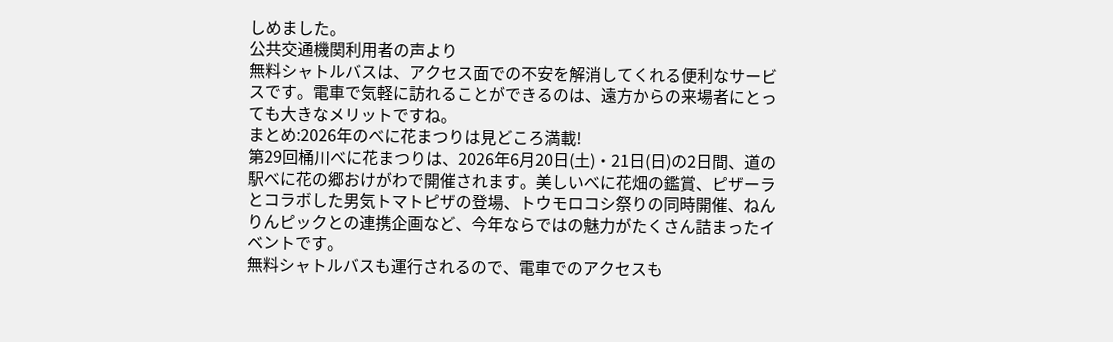しめました。
公共交通機関利用者の声より
無料シャトルバスは、アクセス面での不安を解消してくれる便利なサービスです。電車で気軽に訪れることができるのは、遠方からの来場者にとっても大きなメリットですね。
まとめ:2026年のべに花まつりは見どころ満載!
第29回桶川べに花まつりは、2026年6月20日(土)・21日(日)の2日間、道の駅べに花の郷おけがわで開催されます。美しいべに花畑の鑑賞、ピザーラとコラボした男気トマトピザの登場、トウモロコシ祭りの同時開催、ねんりんピックとの連携企画など、今年ならではの魅力がたくさん詰まったイベントです。
無料シャトルバスも運行されるので、電車でのアクセスも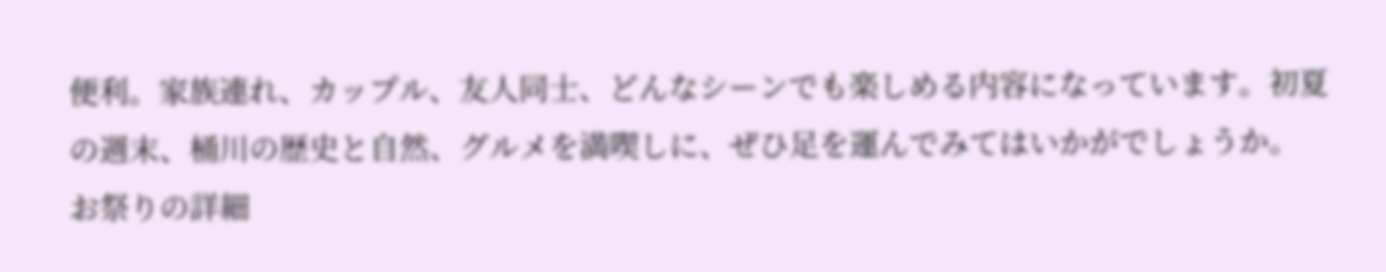便利。家族連れ、カップル、友人同士、どんなシーンでも楽しめる内容になっています。初夏の週末、桶川の歴史と自然、グルメを満喫しに、ぜひ足を運んでみてはいかがでしょうか。
お祭りの詳細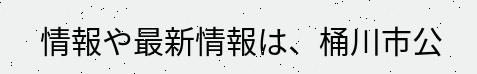情報や最新情報は、桶川市公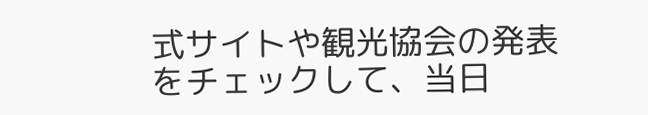式サイトや観光協会の発表をチェックして、当日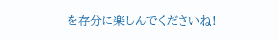を存分に楽しんでくださいね!